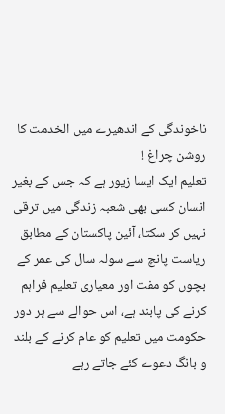ناخوندگی کے اندھیرے میں الخدمت کا روشن چراغ !
تعلیم ایک ایسا زیور ہے کہ جس کے بغیر انسان کسی بھی شعبہ زندگی میں ترقی نہیں کر سکتا، آئین پاکستان کے مطابق ریاست پانچ سے سولہ سال کی عمر کے بچوں کو مفت اور معیاری تعلیم فراہم کرنے کی پابند ہے، اس حوالے سے ہر دور حکومت میں تعلیم کو عام کرنے کے بلند و بانگ دعوے کئے جاتے رہے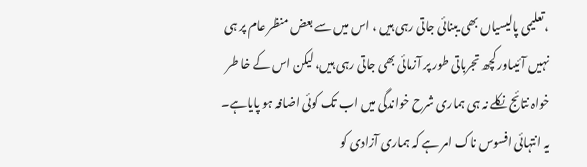،تعلیمی پالیسیاں بھی یبنائی جاتی رہی ہیں ، اس میں سے بعض منظر عام پر ہی نہیں آئیںاور کچھ تجرباتی طور پر آزمائی بھی جاتی رہی ہیں، لیکن اس کے خا طر خواہ نتائج نکلے نہ ہی ہماری شرح خواندگی میں اب تک کوئی اضافہ ہو پایاہے۔
یہ انتہائی افسوس ناک امر ہے کہ ہماری آزادی کو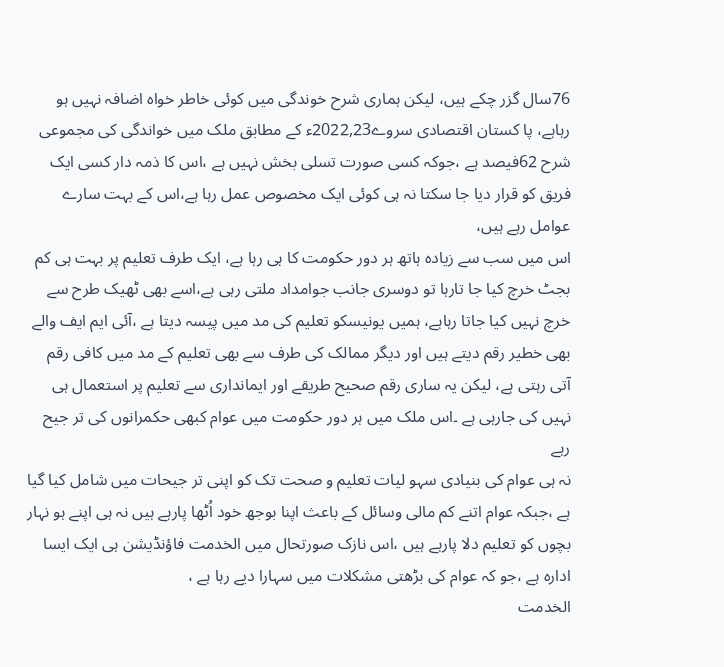76سال گزر چکے ہیں، لیکن ہماری شرح خوندگی میں کوئی خاطر خواہ اضافہ نہیں ہو رہاہے، پا کستان اقتصادی سروے2022,23ء کے مطابق ملک میں خواندگی کی مجموعی شرح 62فیصد ہے ،جوکہ کسی صورت تسلی بخش نہیں ہے ،اس کا ذمہ دار کسی ایک فریق کو قرار دیا جا سکتا نہ ہی کوئی ایک مخصوص عمل رہا ہے،اس کے بہت سارے عوامل رہے ہیں،
اس میں سب سے زیادہ ہاتھ ہر دور حکومت کا ہی رہا ہے، ایک طرف تعلیم پر بہت ہی کم بجٹ خرچ کیا جا تارہا تو دوسری جانب جوامداد ملتی رہی ہے،اسے بھی ٹھیک طرح سے خرچ نہیں کیا جاتا رہاہے، ہمیں یونیسکو تعلیم کی مد میں پیسہ دیتا ہے ،آئی ایم ایف والے بھی خطیر رقم دیتے ہیں اور دیگر ممالک کی طرف سے بھی تعلیم کے مد میں کافی رقم آتی رہتی ہے، لیکن یہ ساری رقم صحیح طریقے اور ایمانداری سے تعلیم پر استعمال ہی نہیں کی جارہی ہے ۔اس ملک میں ہر دور حکومت میں عوام کبھی حکمرانوں کی تر جیح رہے
نہ ہی عوام کی بنیادی سہو لیات تعلیم و صحت تک کو اپنی تر جیحات میں شامل کیا گیا ہے ،جبکہ عوام اتنے کم مالی وسائل کے باعث اپنا بوجھ خود اُٹھا پارہے ہیں نہ ہی اپنے ہو نہار بچوں کو تعلیم دلا پارہے ہیں ،اس نازک صورتحال میں الخدمت فاؤنڈیشن ہی ایک ایسا ادارہ ہے ،جو کہ عوام کی بڑھتی مشکلات میں سہارا دیے رہا ہے ،
الخدمت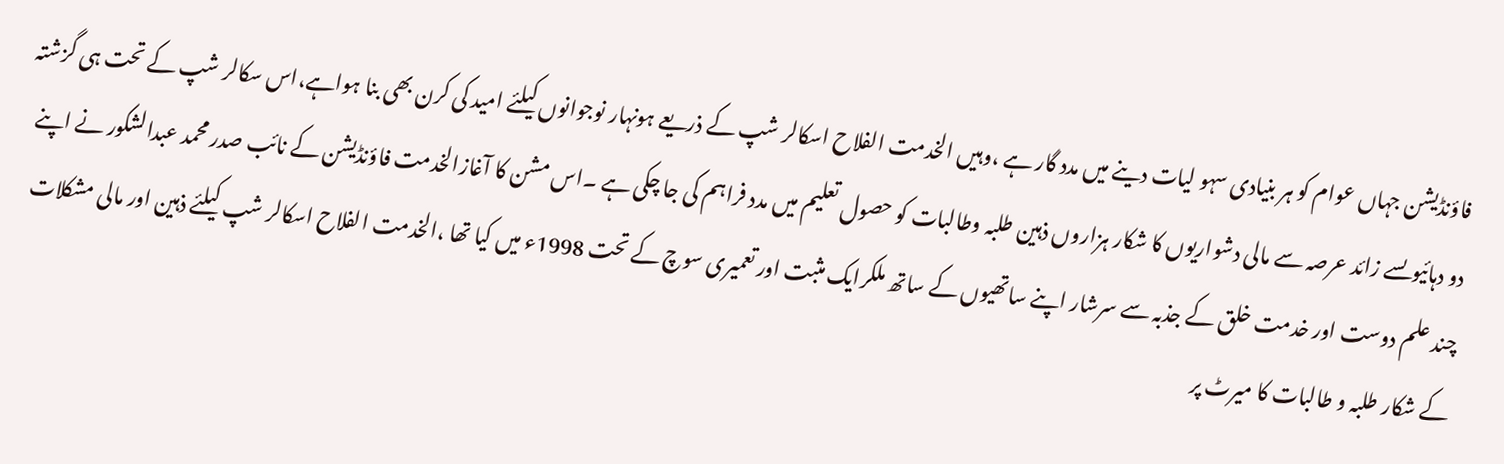فاؤنڈیشن جہاں عوام کو ہر بنیادی سہو لیات دینے میں مدد گار ہے ،وہیں الخدمت الفلاح اسکالر شپ کے ذریعے ہونہار نوجوانوں کیلئے امید کی کرن بھی بنا ہواہے،اس سکالر شپ کے تحت ہی گزشتہ دو دہائیوںسے زائد عرصہ سے مالی دشواریوں کا شکار ہزاروں ذہین طلبہ وطالبات کو حصول تعلیم میں مدد فراہم کی جا چکی ہے ۔اس مشن کا آغازالخدمت فاؤنڈیشن کے نائب صدر محمد عبدالشکور نے اپنے چند علم دوست اور خدمت خلق کے جذبہ سے سرشار اپنے ساتھیوں کے ساتھ ملکرایک مثبت اور تعمیری سوچ کے تحت 1998ء میں کیا تھا ،الخدمت الفلاح اسکالر شپ کیلئے ذہین اور مالی مشکلات کے شکار طلبہ و طالبات کا میرٹ پر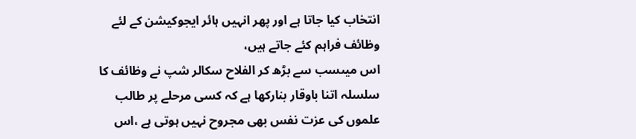انتخاب کیا جاتا ہے اور پھر انہیں ہائر ایجوکیشن کے لئے وظائف فراہم کئے جاتے ہیں،
اس میںسب سے بڑھ کر الفلاح سکالر شپ نے وظائف کا سلسلہ اتنا باوقار بنارکھا ہے کہ کسی مرحلے پر طالب علموں کی عزت نفس بھی مجروح نہیں ہوتی ہے ،اس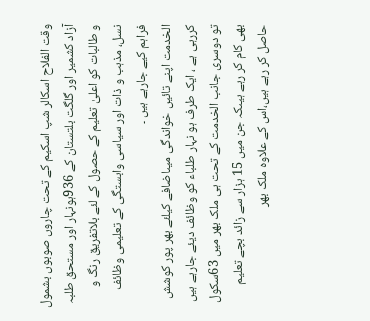وقت الفلاح اسکالر شپ اسکیم کے تحت چاروں صوبوں بشمول آزاد کشمیر اور گلگت بلتستان کے 936ہونہار اور مستحق طلبہ و طالبات کو اعلیٰ تعلیم کے حصول کے لئے بلاتفریق رنگ و نسل، مذہب و ذات اور سیاسی وابستگی کے تعلیمی وظائف فراہم کیے جارہے ہیں ۔
الخدمت اپنے تائیں خواندگی میںاضافے کیلئے بھر پور کوشش کررہی ہے ، ایک طرف ہو نہار طلباء کو وظائف دیئے جارہے ہیں تو دوسری جانب الخدمت کے تحت ہی ملک بھر میں 63سکول بھی کام کر رہے ہیںکہ جن میں 15 ہزار سے زائد بچے تعلیم حاصل کر رہے ہیں،اس کے علاوہ ملک بھر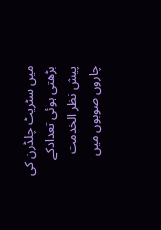میں سٹریٹ چلڈرن کی بڑھتی ہوئی تعدادکے پیش نظر الخدمت چاروں صوبوں میں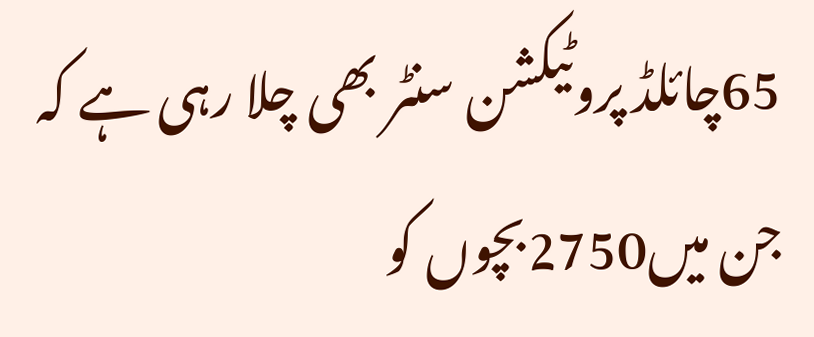65چائلڈ پروٹیکشن سنٹر بھی چلا رہی ہے کہ جن میں2750بچوں کو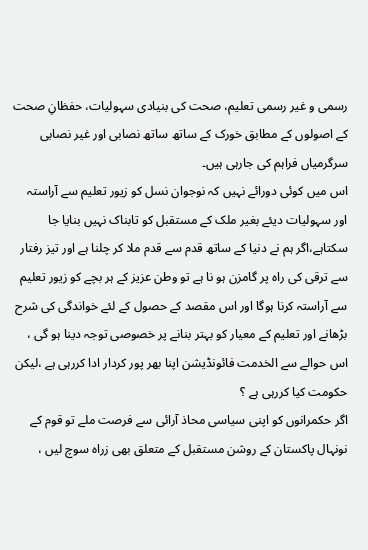رسمی و غیر رسمی تعلیم، صحت کی بنیادی سہولیات، حفظانِ صحت کے اصولوں کے مطابق خورک کے ساتھ ساتھ نصابی اور غیر نصابی سرگرمیاں فراہم کی جارہی ہیں۔
اس میں کوئی دورائے نہیں کہ نوجوان نسل کو زیور تعلیم سے آراستہ اور سہولیات دیئے بغیر ملک کے مستقبل کو تابناک نہیں بنایا جا سکتاہے،اگر ہم نے دنیا کے ساتھ قدم سے قدم ملا کر چلنا ہے اور تیز رفتار سے ترقی کی راہ پر گامزن ہو نا ہے تو وطن عزیز کے ہر بچے کو زیور تعلیم سے آراستہ کرنا ہوگا اور اس مقصد کے حصول کے لئے خواندگی کی شرح بڑھانے اور تعلیم کے معیار کو بہتر بنانے پر خصوصی توجہ دینا ہو گی ، اس حوالے سے الخدمت فائونڈیشن اپنا بھر پور کردار ادا کررہی ہے ،لیکن حکومت کیا کررہی ہے ؟
اگر حکمرانوں کو اپنی سیاسی محاذ آرائی سے فرصت ملے تو قوم کے نونہال پاکستان کے روشن مستقبل کے متعلق بھی زراہ سوچ لیں ،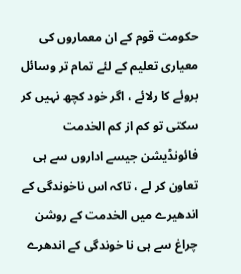حکومت قوم کے ان معماروں کی معیاری تعلیم کے لئے تمام تر وسائل بروئے کا رلائے ، اگر خود کچھ نہیں کر سکتی تو کم از کم الخدمت فائونڈیشن جیسے اداروں سے ہی تعاون کر لے ، تاکہ اس ناخوندگی کے اندھیرے میں الخدمت کے روشن چراغ سے ہی نا خوندگی کے اندھرے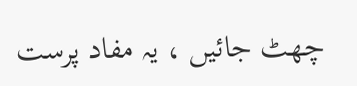چھٹ جائیں ، یہ مفاد پرست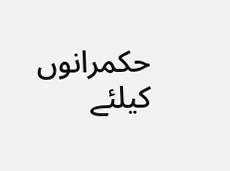حکمرانوں کیلئے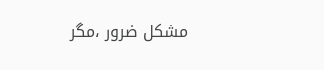مشکل ضرور ،مگر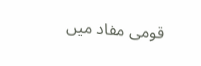قومی مفاد میں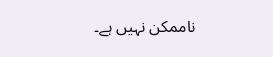ناممکن نہیں ہے۔